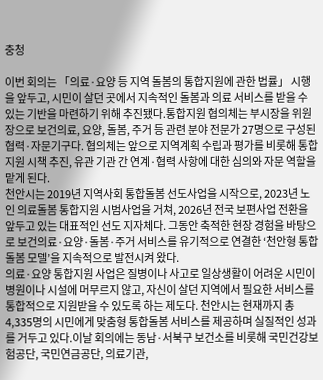충청

이번 회의는 「의료·요양 등 지역 돌봄의 통합지원에 관한 법률」 시행을 앞두고, 시민이 살던 곳에서 지속적인 돌봄과 의료 서비스를 받을 수 있는 기반을 마련하기 위해 추진됐다.통합지원 협의체는 부시장을 위원장으로 보건의료, 요양, 돌봄, 주거 등 관련 분야 전문가 27명으로 구성된 협력·자문기구다. 협의체는 앞으로 지역계획 수립과 평가를 비롯해 통합지원 시책 추진, 유관 기관 간 연계·협력 사항에 대한 심의와 자문 역할을 맡게 된다.
천안시는 2019년 지역사회 통합돌봄 선도사업을 시작으로, 2023년 노인 의료돌봄 통합지원 시범사업을 거쳐, 2026년 전국 보편사업 전환을 앞두고 있는 대표적인 선도 지자체다. 그동안 축적한 현장 경험을 바탕으로 보건의료·요양·돌봄·주거 서비스를 유기적으로 연결한 ‘천안형 통합돌봄 모델’을 지속적으로 발전시켜 왔다.
의료·요양 통합지원 사업은 질병이나 사고로 일상생활이 어려운 시민이 병원이나 시설에 머무르지 않고, 자신이 살던 지역에서 필요한 서비스를 통합적으로 지원받을 수 있도록 하는 제도다. 천안시는 현재까지 총 4,335명의 시민에게 맞춤형 통합돌봄 서비스를 제공하며 실질적인 성과를 거두고 있다.이날 회의에는 동남·서북구 보건소를 비롯해 국민건강보험공단, 국민연금공단, 의료기관,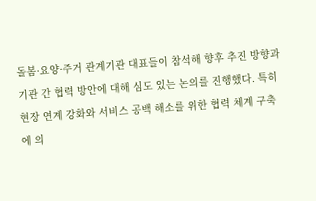돌봄·요양·주거 관계기관 대표들이 참석해 향후 추진 방향과 기관 간 협력 방안에 대해 심도 있는 논의를 진행했다. 특히 현장 연계 강화와 서비스 공백 해소를 위한 협력 체계 구축에 의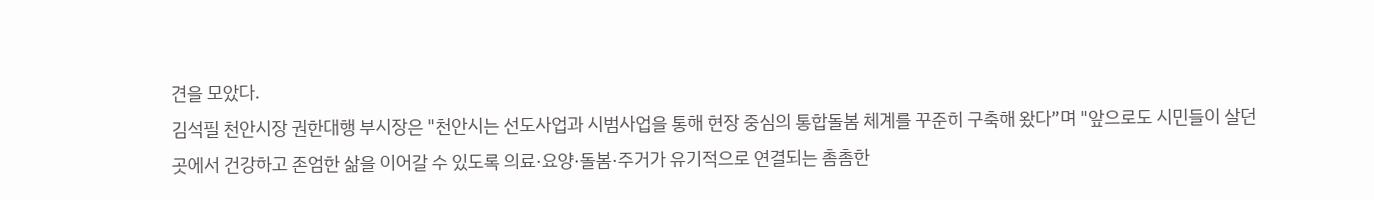견을 모았다.
김석필 천안시장 권한대행 부시장은 "천안시는 선도사업과 시범사업을 통해 현장 중심의 통합돌봄 체계를 꾸준히 구축해 왔다”며 "앞으로도 시민들이 살던 곳에서 건강하고 존엄한 삶을 이어갈 수 있도록 의료·요양·돌봄·주거가 유기적으로 연결되는 촘촘한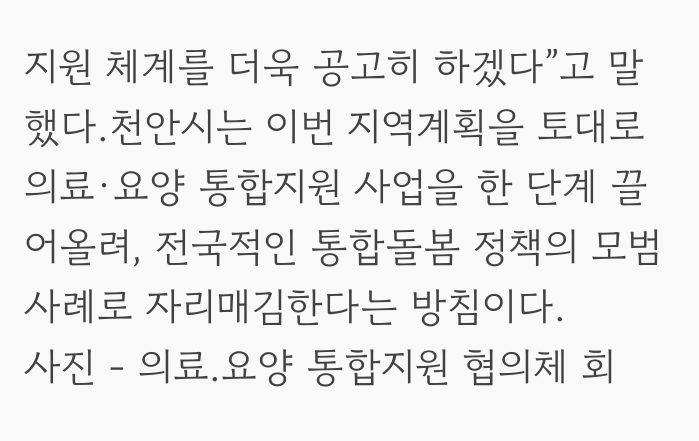지원 체계를 더욱 공고히 하겠다”고 말했다.천안시는 이번 지역계획을 토대로 의료·요양 통합지원 사업을 한 단계 끌어올려, 전국적인 통합돌봄 정책의 모범 사례로 자리매김한다는 방침이다.
사진 - 의료.요양 통합지원 협의체 회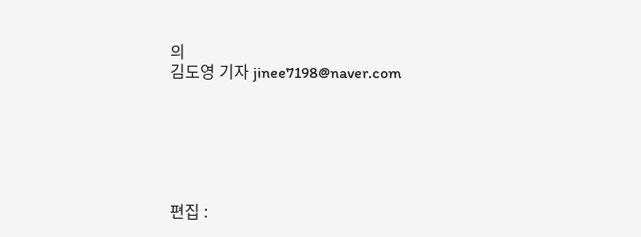의
김도영 기자 jinee7198@naver.com






편집 :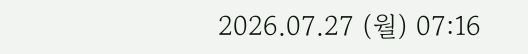2026.07.27 (월) 07:16